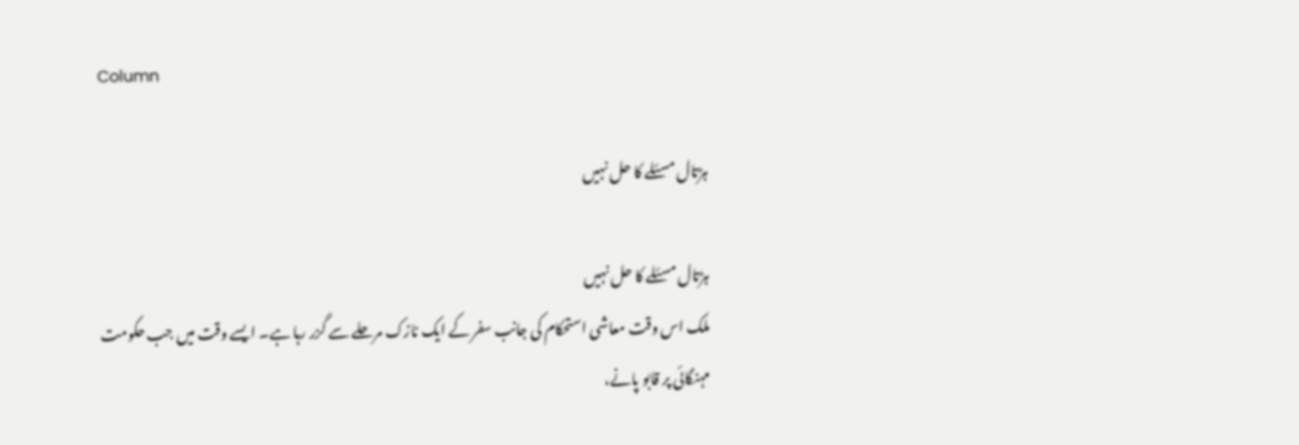Column

ہڑتال مسئلے کا حل نہیں

ہڑتال مسئلے کا حل نہیں
ملک اس وقت معاشی استحکام کی جانب سفر کے ایک نازک مرحلے سے گزر رہا ہے۔ ایسے وقت میں جب حکومت مہنگائی پر قابو پانے،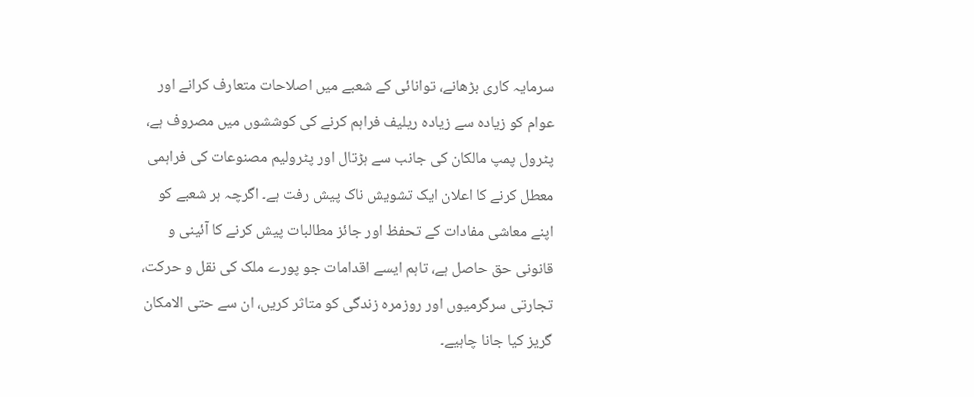سرمایہ کاری بڑھانے، توانائی کے شعبے میں اصلاحات متعارف کرانے اور عوام کو زیادہ سے زیادہ ریلیف فراہم کرنے کی کوششوں میں مصروف ہے، پٹرول پمپ مالکان کی جانب سے ہڑتال اور پٹرولیم مصنوعات کی فراہمی معطل کرنے کا اعلان ایک تشویش ناک پیش رفت ہے۔ اگرچہ ہر شعبے کو اپنے معاشی مفادات کے تحفظ اور جائز مطالبات پیش کرنے کا آئینی و قانونی حق حاصل ہے، تاہم ایسے اقدامات جو پورے ملک کی نقل و حرکت، تجارتی سرگرمیوں اور روزمرہ زندگی کو متاثر کریں، ان سے حتی الامکان گریز کیا جانا چاہیے۔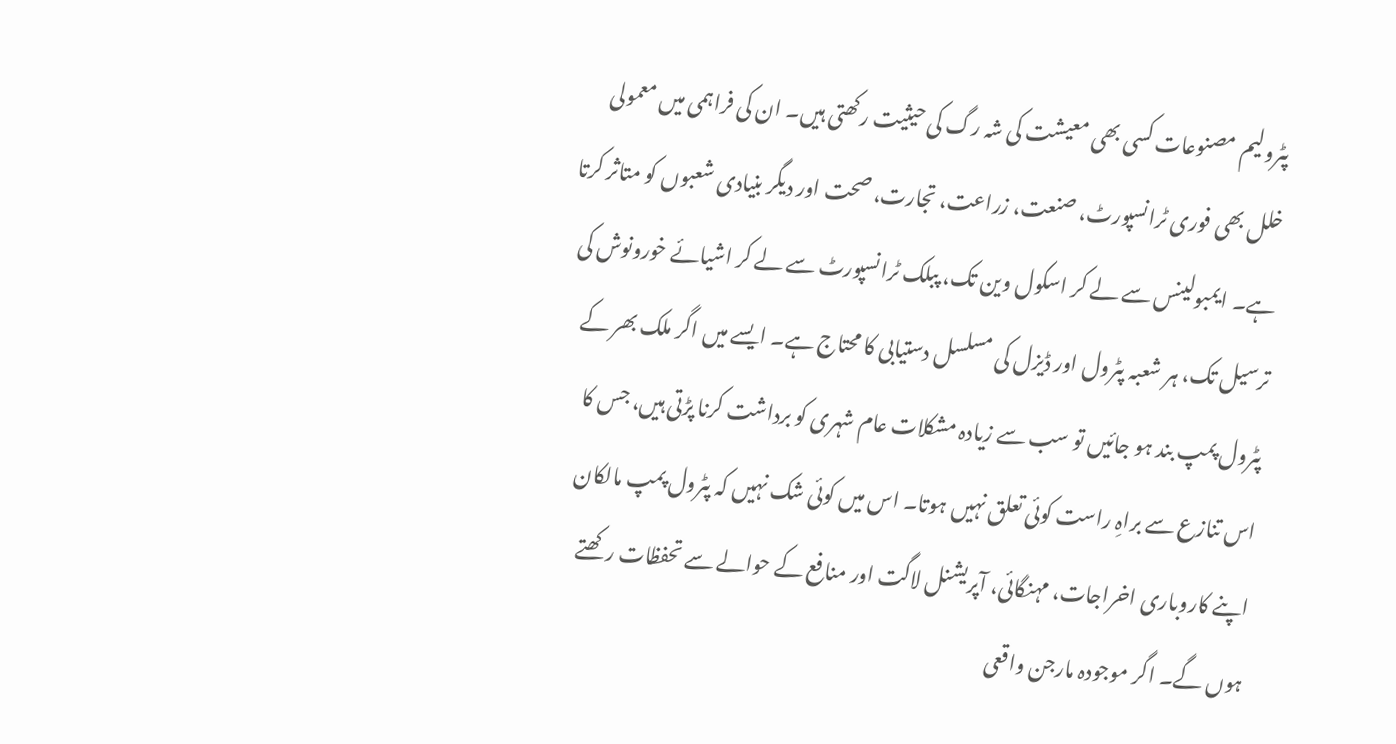پٹرولیم مصنوعات کسی بھی معیشت کی شہ رگ کی حیثیت رکھتی ہیں۔ ان کی فراہمی میں معمولی خلل بھی فوری ٹرانسپورٹ، صنعت، زراعت، تجارت، صحت اور دیگر بنیادی شعبوں کو متاثر کرتا ہے۔ ایمبولینس سے لے کر اسکول وین تک، پبلک ٹرانسپورٹ سے لے کر اشیائے خورونوش کی ترسیل تک، ہر شعبہ پٹرول اور ڈیزل کی مسلسل دستیابی کا محتاج ہے۔ ایسے میں اگر ملک بھر کے پٹرول پمپ بند ہو جائیں تو سب سے زیادہ مشکلات عام شہری کو برداشت کرنا پڑتی ہیں، جس کا اس تنازع سے براہِ راست کوئی تعلق نہیں ہوتا۔ اس میں کوئی شک نہیں کہ پٹرول پمپ مالکان اپنے کاروباری اخراجات، مہنگائی، آپریشنل لاگت اور منافع کے حوالے سے تحفظات رکھتے ہوں گے۔ اگر موجودہ مارجن واقعی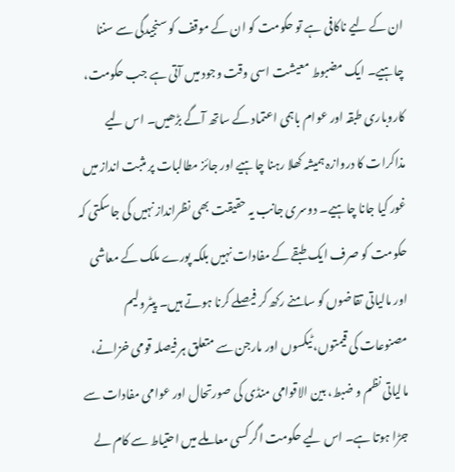ان کے لیے ناکافی ہے تو حکومت کو ان کے موقف کو سنجیدگی سے سننا چاہیے۔ ایک مضبوط معیشت اسی وقت وجود میں آتی ہے جب حکومت، کاروباری طبقہ اور عوام باہمی اعتماد کے ساتھ آگے بڑھیں۔ اس لیے مذاکرات کا دروازہ ہمیشہ کھلا رہنا چاہیے اور جائز مطالبات پر مثبت انداز میں غور کیا جانا چاہیے۔ دوسری جانب یہ حقیقت بھی نظرانداز نہیں کی جاسکتی کہ حکومت کو صرف ایک طبقے کے مفادات نہیں بلکہ پورے ملک کے معاشی اور مالیاتی تقاضوں کو سامنے رکھ کر فیصلے کرنا ہوتے ہیں۔ پیٹرولیم مصنوعات کی قیمتوں، ٹیکسوں اور مارجن سے متعلق ہر فیصلہ قومی خزانے، مالیاتی نظم و ضبط، بین الاقوامی منڈی کی صورتحال اور عوامی مفادات سے جڑا ہوتا ہے۔ اس لیے حکومت اگر کسی معاملے میں احتیاط سے کام لے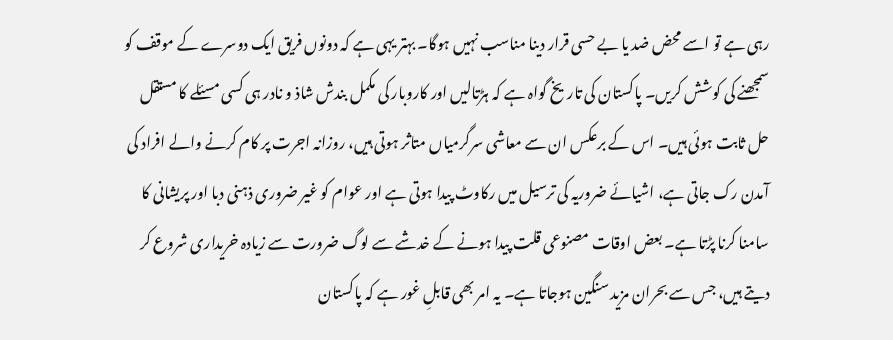رہی ہے تو اسے محض ضد یا بے حسی قرار دینا مناسب نہیں ہوگا۔ بہتر یہی ہے کہ دونوں فریق ایک دوسرے کے موقف کو سمجھنے کی کوشش کریں۔ پاکستان کی تاریخ گواہ ہے کہ ہڑتالیں اور کاروبار کی مکمل بندش شاذ و نادر ہی کسی مسئلے کا مستقل حل ثابت ہوئی ہیں۔ اس کے برعکس ان سے معاشی سرگرمیاں متاثر ہوتی ہیں، روزانہ اجرت پر کام کرنے والے افراد کی آمدن رک جاتی ہے، اشیائے ضروریہ کی ترسیل میں رکاوٹ پیدا ہوتی ہے اور عوام کو غیر ضروری ذہنی دبا اور پریشانی کا سامنا کرنا پڑتا ہے۔ بعض اوقات مصنوعی قلت پیدا ہونے کے خدشے سے لوگ ضرورت سے زیادہ خریداری شروع کر دیتے ہیں، جس سے بحران مزید سنگین ہوجاتا ہے۔ یہ امر بھی قابلِ غور ہے کہ پاکستان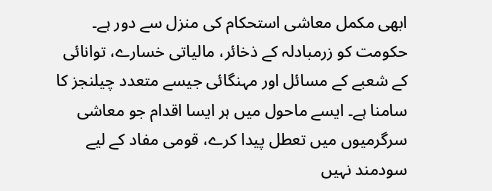ابھی مکمل معاشی استحکام کی منزل سے دور ہے۔ حکومت کو زرمبادلہ کے ذخائر، مالیاتی خسارے، توانائی کے شعبے کے مسائل اور مہنگائی جیسے متعدد چیلنجز کا سامنا ہے۔ ایسے ماحول میں ہر ایسا اقدام جو معاشی سرگرمیوں میں تعطل پیدا کرے، قومی مفاد کے لیے سودمند نہیں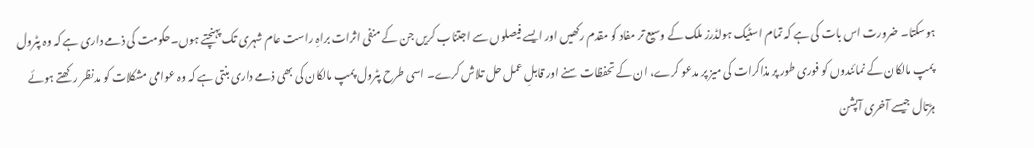ہوسکتا۔ ضرورت اس بات کی ہے کہ تمام اسٹیک ہولڈرز ملک کے وسیع تر مفاد کو مقدم رکھیں اور ایسے فیصلوں سے اجتناب کریں جن کے منفی اثرات براہِ راست عام شہری تک پہنچتے ہوں۔حکومت کی ذمے داری ہے کہ وہ پٹرول پمپ مالکان کے نمائندوں کو فوری طور پر مذاکرات کی میز پر مدعو کرے، ان کے تحفظات سنے اور قابلِ عمل حل تلاش کرے۔ اسی طرح پٹرول پمپ مالکان کی بھی ذمے داری بنتی ہے کہ وہ عوامی مشکلات کو مدنظر رکھتے ہوئے ہڑتال جیسے آخری آپشن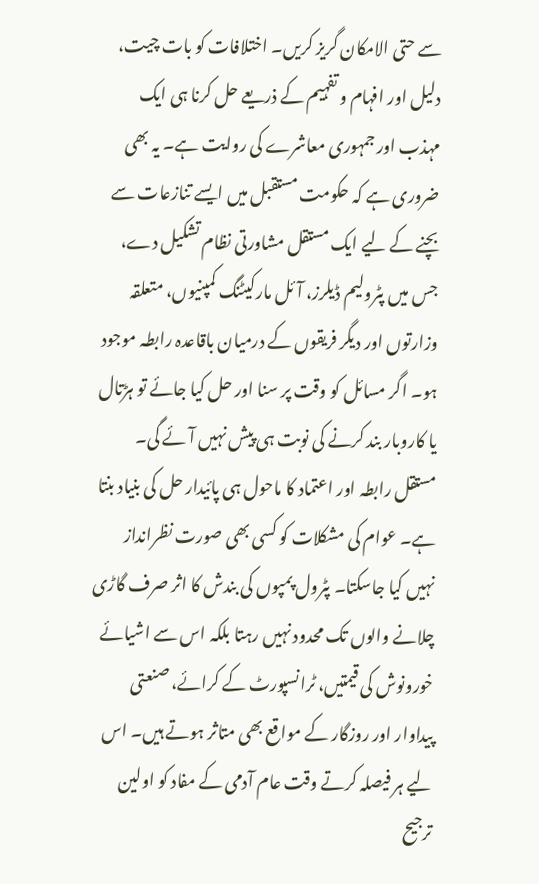سے حتی الامکان گریز کریں۔ اختلافات کو بات چیت، دلیل اور افہام و تفہیم کے ذریعے حل کرنا ہی ایک مہذب اور جمہوری معاشرے کی روایت ہے۔ یہ بھی ضروری ہے کہ حکومت مستقبل میں ایسے تنازعات سے بچنے کے لیے ایک مستقل مشاورتی نظام تشکیل دے، جس میں پٹرولیم ڈیلرز، آئل مارکیٹنگ کمپنیوں، متعلقہ وزارتوں اور دیگر فریقوں کے درمیان باقاعدہ رابطہ موجود ہو۔ اگر مسائل کو وقت پر سنا اور حل کیا جائے تو ہڑتال یا کاروبار بند کرنے کی نوبت ہی پیش نہیں آئے گی۔ مستقل رابطہ اور اعتماد کا ماحول ہی پائیدار حل کی بنیاد بنتا ہے۔ عوام کی مشکلات کو کسی بھی صورت نظرانداز نہیں کیا جاسکتا۔ پٹرول پمپوں کی بندش کا اثر صرف گاڑی چلانے والوں تک محدود نہیں رہتا بلکہ اس سے اشیائے خورونوش کی قیمتیں، ٹرانسپورٹ کے کرائے، صنعتی پیداوار اور روزگار کے مواقع بھی متاثر ہوتے ہیں۔ اس لیے ہر فیصلہ کرتے وقت عام آدمی کے مفاد کو اولین ترجیح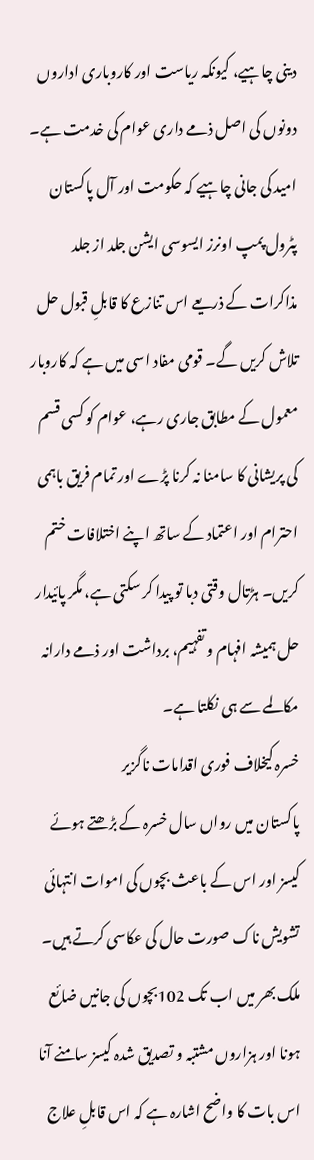دینی چاہیے، کیونکہ ریاست اور کاروباری اداروں دونوں کی اصل ذمے داری عوام کی خدمت ہے۔ امید کی جانی چاہیے کہ حکومت اور آل پاکستان پٹرول پمپ اونرز ایسوسی ایشن جلد از جلد مذاکرات کے ذریعے اس تنازع کا قابلِ قبول حل تلاش کریں گے۔ قومی مفاد اسی میں ہے کہ کاروبار معمول کے مطابق جاری رہے، عوام کو کسی قسم کی پریشانی کا سامنا نہ کرنا پڑے اور تمام فریق باہمی احترام اور اعتماد کے ساتھ اپنے اختلافات ختم کریں۔ ہڑتال وقتی دبا تو پیدا کر سکتی ہے، مگر پائیدار حل ہمیشہ افہام و تفہیم، برداشت اور ذمے دارانہ مکالمے سے ہی نکلتا ہے۔
خسرہ کیخلاف فوری اقدامات ناگزیر
پاکستان میں رواں سال خسرہ کے بڑھتے ہوئے کیسز اور اس کے باعث بچوں کی اموات انتہائی تشویش ناک صورت حال کی عکاسی کرتے ہیں۔ ملک بھر میں اب تک 102بچوں کی جانیں ضائع ہونا اور ہزاروں مشتبہ و تصدیق شدہ کیسز سامنے آنا اس بات کا واضح اشارہ ہے کہ اس قابلِ علاج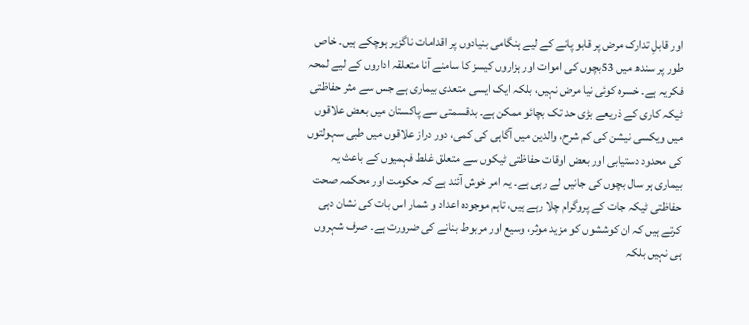اور قابلِ تدارک مرض پر قابو پانے کے لیے ہنگامی بنیادوں پر اقدامات ناگزیر ہوچکے ہیں۔ خاص طور پر سندھ میں 53بچوں کی اموات اور ہزاروں کیسز کا سامنے آنا متعلقہ اداروں کے لیے لمحہ فکریہ ہے۔ خسرہ کوئی نیا مرض نہیں، بلکہ ایک ایسی متعدی بیماری ہے جس سے مثر حفاظتی ٹیکہ کاری کے ذریعے بڑی حد تک بچائو ممکن ہے۔ بدقسمتی سے پاکستان میں بعض علاقوں میں ویکسی نیشن کی کم شرح، والدین میں آگاہی کی کمی، دور دراز علاقوں میں طبی سہولتوں کی محدود دستیابی اور بعض اوقات حفاظتی ٹیکوں سے متعلق غلط فہمیوں کے باعث یہ بیماری ہر سال بچوں کی جانیں لے رہی ہے۔ یہ امر خوش آئند ہے کہ حکومت اور محکمہ صحت حفاظتی ٹیکہ جات کے پروگرام چلا رہے ہیں، تاہم موجودہ اعداد و شمار اس بات کی نشان دہی کرتے ہیں کہ ان کوششوں کو مزید موثر، وسیع اور مربوط بنانے کی ضرورت ہے۔ صرف شہروں ہی نہیں بلکہ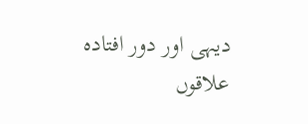دیہی اور دور افتادہ علاقوں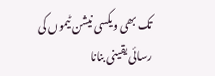تک بھی ویکسی نیشن ٹیموں کی رسائی یقینی بنانا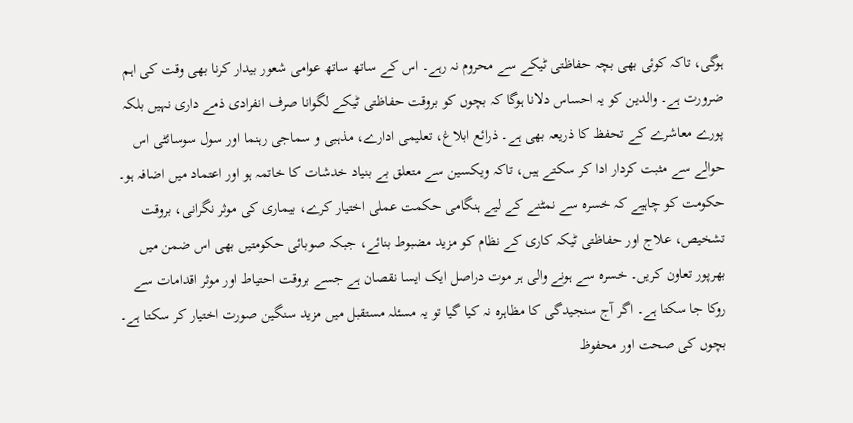ہوگی، تاکہ کوئی بھی بچہ حفاظتی ٹیکے سے محروم نہ رہے۔ اس کے ساتھ ساتھ عوامی شعور بیدار کرنا بھی وقت کی اہم ضرورت ہے۔ والدین کو یہ احساس دلانا ہوگا کہ بچوں کو بروقت حفاظتی ٹیکے لگوانا صرف انفرادی ذمے داری نہیں بلکہ پورے معاشرے کے تحفظ کا ذریعہ بھی ہے۔ ذرائع ابلاغ، تعلیمی ادارے، مذہبی و سماجی رہنما اور سول سوسائٹی اس حوالے سے مثبت کردار ادا کر سکتے ہیں، تاکہ ویکسین سے متعلق بے بنیاد خدشات کا خاتمہ ہو اور اعتماد میں اضافہ ہو۔ حکومت کو چاہیے کہ خسرہ سے نمٹنے کے لیے ہنگامی حکمت عملی اختیار کرے، بیماری کی موثر نگرانی، بروقت تشخیص، علاج اور حفاظتی ٹیکہ کاری کے نظام کو مزید مضبوط بنائے، جبکہ صوبائی حکومتیں بھی اس ضمن میں بھرپور تعاون کریں۔ خسرہ سے ہونے والی ہر موت دراصل ایک ایسا نقصان ہے جسے بروقت احتیاط اور موثر اقدامات سے روکا جا سکتا ہے۔ اگر آج سنجیدگی کا مظاہرہ نہ کیا گیا تو یہ مسئلہ مستقبل میں مزید سنگین صورت اختیار کر سکتا ہے۔ بچوں کی صحت اور محفوظ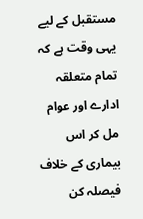مستقبل کے لیے یہی وقت ہے کہ تمام متعلقہ ادارے اور عوام مل کر اس بیماری کے خلاف فیصلہ کن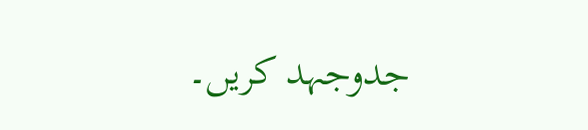جدوجہد کریں۔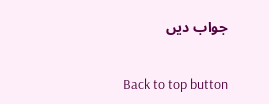جواب دیں

Back to top button